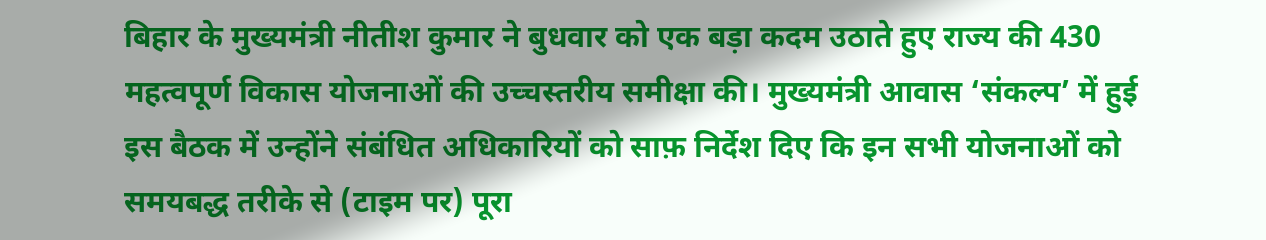बिहार के मुख्यमंत्री नीतीश कुमार ने बुधवार को एक बड़ा कदम उठाते हुए राज्य की 430 महत्वपूर्ण विकास योजनाओं की उच्चस्तरीय समीक्षा की। मुख्यमंत्री आवास ‘संकल्प’ में हुई इस बैठक में उन्होंने संबंधित अधिकारियों को साफ़ निर्देश दिए कि इन सभी योजनाओं को समयबद्ध तरीके से (टाइम पर) पूरा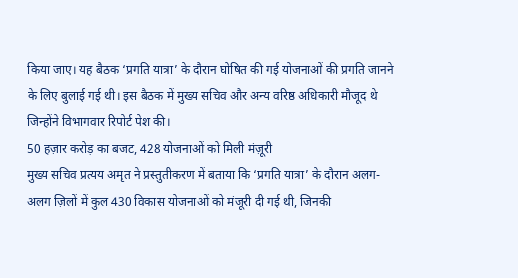किया जाए। यह बैठक ‘प्रगति यात्रा’ के दौरान घोषित की गई योजनाओं की प्रगति जानने के लिए बुलाई गई थी। इस बैठक में मुख्य सचिव और अन्य वरिष्ठ अधिकारी मौजूद थे जिन्होंने विभागवार रिपोर्ट पेश की।
50 हज़ार करोड़ का बजट, 428 योजनाओं को मिली मंज़ूरी
मुख्य सचिव प्रत्यय अमृत ने प्रस्तुतीकरण में बताया कि ‘प्रगति यात्रा’ के दौरान अलग-अलग ज़िलों में कुल 430 विकास योजनाओं को मंजूरी दी गई थी, जिनकी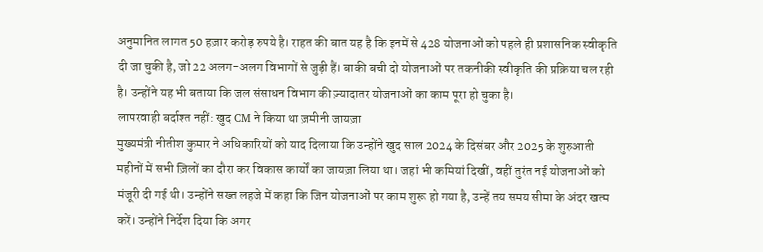अनुमानित लागत 50 हज़ार करोड़ रुपये है। राहत की बात यह है कि इनमें से 428 योजनाओं को पहले ही प्रशासनिक स्वीकृति दी जा चुकी है, जो 22 अलग-अलग विभागों से जुड़ी हैं। बाकी बची दो योजनाओं पर तकनीकी स्वीकृति की प्रक्रिया चल रही है। उन्होंने यह भी बताया कि जल संसाधन विभाग की ज़्यादातर योजनाओं का काम पूरा हो चुका है।
लापरवाही बर्दाश्त नहीं: खुद CM ने किया था ज़मीनी जायज़ा
मुख्यमंत्री नीतीश कुमार ने अधिकारियों को याद दिलाया कि उन्होंने खुद साल 2024 के दिसंबर और 2025 के शुरुआती महीनों में सभी ज़िलों का दौरा कर विकास कार्यों का जायज़ा लिया था। जहां भी कमियां दिखीं, वहीं तुरंत नई योजनाओं को मंजूरी दी गई थी। उन्होंने सख्त लहजे में कहा कि जिन योजनाओं पर काम शुरू हो गया है, उन्हें तय समय सीमा के अंदर खत्म करें। उन्होंने निर्देश दिया कि अगर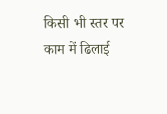किसी भी स्तर पर काम में ढिलाई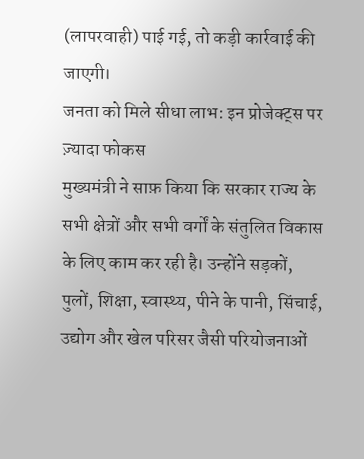(लापरवाही) पाई गई, तो कड़ी कार्रवाई की जाएगी।
जनता को मिले सीधा लाभ: इन प्रोजेक्ट्स पर ज़्यादा फोकस
मुख्यमंत्री ने साफ़ किया कि सरकार राज्य के सभी क्षेत्रों और सभी वर्गों के संतुलित विकास के लिए काम कर रही है। उन्होंने सड़कों, पुलों, शिक्षा, स्वास्थ्य, पीने के पानी, सिंचाई, उद्योग और खेल परिसर जैसी परियोजनाओं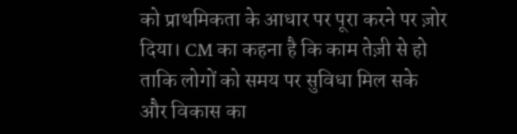को प्राथमिकता के आधार पर पूरा करने पर ज़ोर दिया। CM का कहना है कि काम तेज़ी से हो ताकि लोगों को समय पर सुविधा मिल सके और विकास का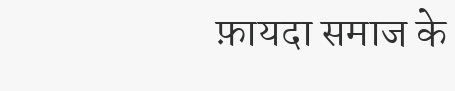फ़ायदा समाज के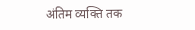अंतिम व्यक्ति तक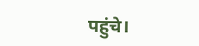पहुंचे।